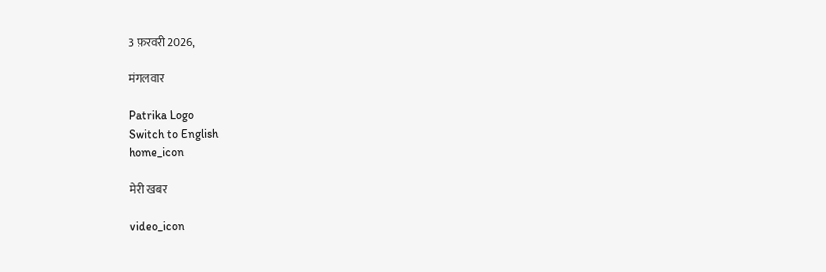3 फ़रवरी 2026,

मंगलवार

Patrika Logo
Switch to English
home_icon

मेरी खबर

video_icon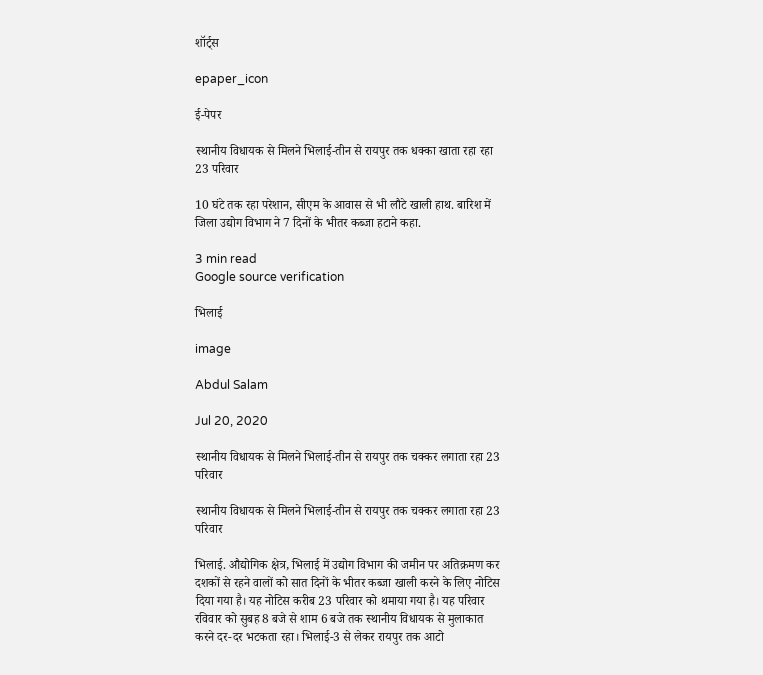शॉर्ट्स

epaper_icon

ई-पेपर

स्थानीय विधायक से मिलने भिलाई-तीन से रायपुर तक धक्का खाता रहा रहा 23 परिवार

10 घंटे तक रहा परेशान, सीएम के आवास से भी लौटे खाली हाथ. बारिश में जिला उद्योग विभाग ने 7 दिनों के भीतर कब्जा हटाने कहा.

3 min read
Google source verification

भिलाई

image

Abdul Salam

Jul 20, 2020

स्थानीय विधायक से मिलने भिलाई-तीन से रायपुर तक चक्कर लगाता रहा 23 परिवार

स्थानीय विधायक से मिलने भिलाई-तीन से रायपुर तक चक्कर लगाता रहा 23 परिवार

भिलाई. औद्योगिक क्षेत्र, भिलाई में उद्योग विभाग की जमीन पर अतिक्रमण कर दशकों से रहने वालों को सात दिनों के भीतर कब्जा खाली करने के लिए नोटिस दिया गया है। यह नोटिस करीब 23 परिवार को थमाया गया है। यह परिवार रविवार को सुबह 8 बजे से शाम 6 बजे तक स्थानीय विधायक से मुलाकात करने दर-दर भटकता रहा। भिलाई-3 से लेकर रायपुर तक आटो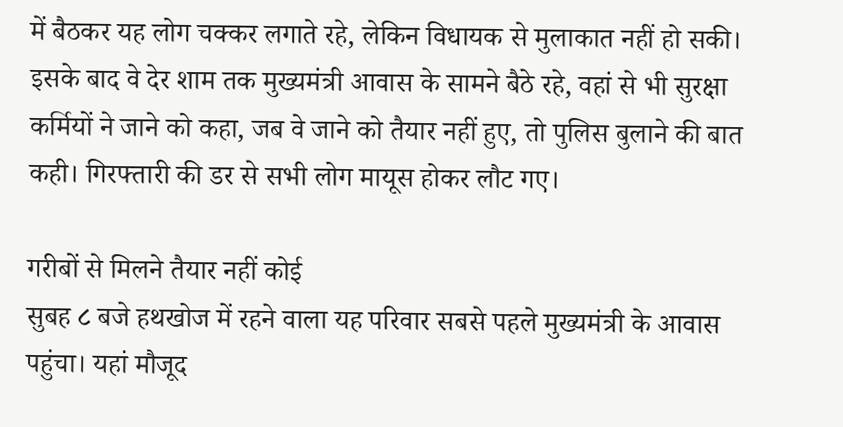में बैठकर यह लोग चक्कर लगाते रहे, लेकिन विधायक से मुलाकात नहीं हो सकी। इसके बाद वे देर शाम तक मुख्यमंत्री आवास के सामने बैठे रहे, वहां से भी सुरक्षा कर्मियों ने जाने को कहा, जब वे जाने को तैयार नहीं हुए, तो पुलिस बुलाने की बात कही। गिरफ्तारी की डर से सभी लोग मायूस होकर लौट गए।

गरीबों से मिलने तैयार नहीं कोई
सुबह ८ बजे हथखोज में रहने वाला यह परिवार सबसे पहले मुख्यमंत्री के आवास पहुंचा। यहां मौजूद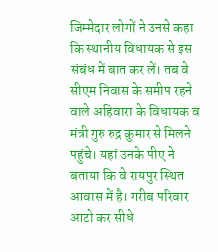जिम्मेदार लोगों ने उनसे कहा कि स्थानीय विधायक से इस संबंध में बात कर लें। तब वे सीएम निवास के समीप रहने वाले अहिवारा के विधायक व मंत्री गुरु रुद्र कुमार से मिलने पहुंचे। यहां उनके पीए ने बताया कि वे रायपुर स्थित आवास में है। गरीब परिवार आटो कर सीधे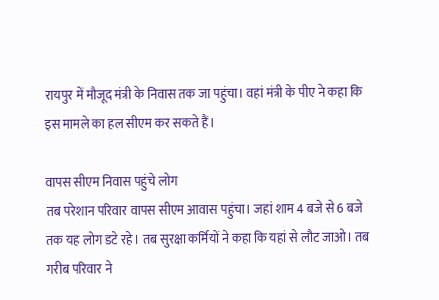रायपुर में मौजूद मंत्री के निवास तक जा पहुंचा। वहां मंत्री के पीए ने कहा कि इस मामले का हल सीएम कर सकते हैं।

वापस सीएम निवास पहुंचे लोग
तब परेशान परिवार वापस सीएम आवास पहुंचा। जहां शाम 4 बजे से 6 बजे तक यह लोग डटे रहे। तब सुरक्षा कर्मियों ने कहा कि यहां से लौट जाओ। तब गरीब परिवार ने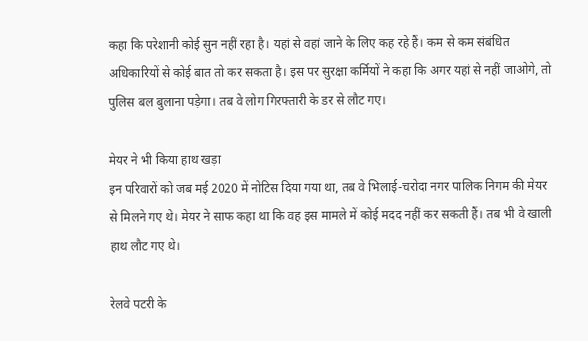कहा कि परेशानी कोई सुन नहीं रहा है। यहां से वहां जाने के लिए कह रहे हैं। कम से कम संबंधित अधिकारियों से कोई बात तो कर सकता है। इस पर सुरक्षा कर्मियों ने कहा कि अगर यहां से नहीं जाओगे, तो पुलिस बल बुलाना पड़ेगा। तब वे लोग गिरफ्तारी के डर से लौट गए।

मेयर ने भी किया हाथ खड़ा
इन परिवारों को जब मई 2020 में नोटिस दिया गया था, तब वे भिलाई-चरोदा नगर पालिक निगम की मेयर से मिलने गए थे। मेयर ने साफ कहा था कि वह इस मामले में कोई मदद नहीं कर सकती हैं। तब भी वे खाली हाथ लौट गए थे।

रेलवे पटरी के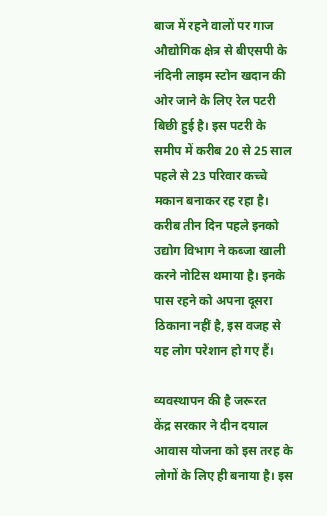बाज में रहने वालों पर गाज
औद्योगिक क्षेत्र से बीएसपी के नंदिनी लाइम स्टोन खदान की ओर जाने के लिए रेल पटरी बिछी हुई है। इस पटरी के समीप में करीब 20 से 25 साल पहले से 23 परिवार कच्चे मकान बनाकर रह रहा है। करीब तीन दिन पहले इनको उद्योग विभाग ने कब्जा खाली करने नोटिस थमाया है। इनके पास रहने को अपना दूसरा ठिकाना नहीं है, इस वजह से यह लोग परेशान हो गए हैं।

व्यवस्थापन की है जरूरत
केंद्र सरकार ने दीन दयाल आवास योजना को इस तरह के लोगों के लिए ही बनाया है। इस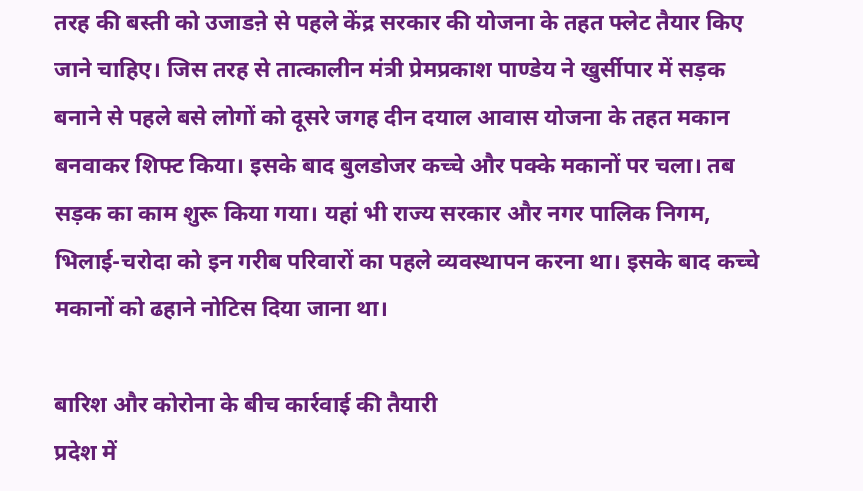तरह की बस्ती को उजाडऩे से पहले केंद्र सरकार की योजना के तहत फ्लेट तैयार किए जाने चाहिए। जिस तरह से तात्कालीन मंत्री प्रेमप्रकाश पाण्डेय ने खुर्सीपार में सड़क बनाने से पहले बसे लोगों को दूसरे जगह दीन दयाल आवास योजना के तहत मकान बनवाकर शिफ्ट किया। इसके बाद बुलडोजर कच्चे और पक्के मकानों पर चला। तब सड़क का काम शुरू किया गया। यहां भी राज्य सरकार और नगर पालिक निगम, भिलाई-चरोदा को इन गरीब परिवारों का पहले व्यवस्थापन करना था। इसके बाद कच्चे मकानों को ढहाने नोटिस दिया जाना था।

बारिश और कोरोना के बीच कार्रवाई की तैयारी
प्रदेश में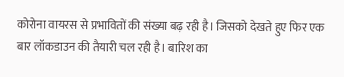कोरोना वायरस से प्रभावितों की संख्या बढ़ रही है। जिसको देखते हुए फिर एक बार लॉकडाउन की तैयारी चल रही है। बारिश का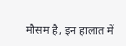मौसम है, इन हालात में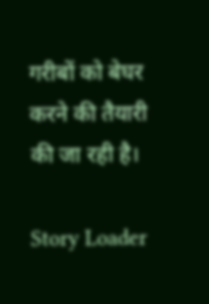गरीबों को बेघर करने की तैयारी की जा रही है।

Story Loader